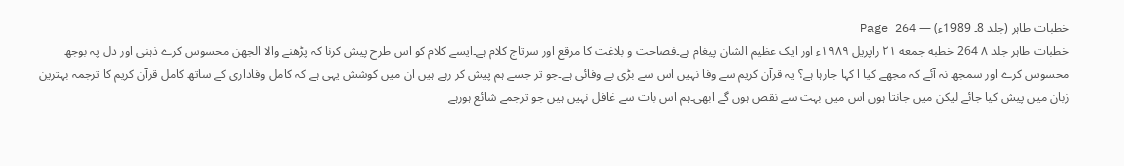خطبات طاہر (جلد 8۔ 1989ء) — Page 264
خطبات طاہر جلد ۸ 264 خطبه جمعه ۲۱ راپریل ۱۹۸۹ء اور ایک عظیم الشان پیغام ہے۔فصاحت و بلاغت کا مرقع اور سرتاج کلام ہے۔ایسے کلام کو اس طرح پیش کرنا کہ پڑھنے والا الجھن محسوس کرے ذہنی اور دل پہ بوجھ محسوس کرے اور سمجھ نہ آئے کہ مجھے کیا ا کہا جارہا ہے؟ یہ قرآن کریم سے وفا نہیں اس سے بڑی بے وفائی ہے۔جو تر جسے ہم پیش کر رہے ہیں ان میں کوشش یہی ہے کہ کامل وفاداری کے ساتھ کامل قرآن کریم کا ترجمہ بہترین زبان میں پیش کیا جائے لیکن میں جانتا ہوں اس میں بہت سے نقص ہوں گے ابھی۔ہم اس بات سے غافل نہیں ہیں جو ترجمے شائع ہورہے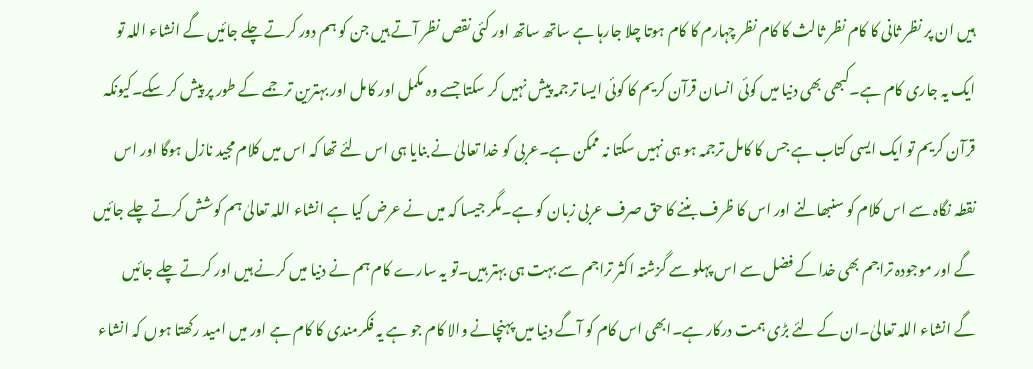ہیں ان پر نظر ثانی کا کام نظر ثالث کا کام نظر چہارم کا کام ہوتا چلا جارہا ہے ساتھ ساتھ اور کئی نقص نظر آتے ہیں جن کو ہم دور کرتے چلے جائیں گے انشاء اللہ تو ایک یہ جاری کام ہے۔کبھی بھی دنیا میں کوئی انسان قرآن کریم کا کوئی ایسا ترجمہ پیش نہیں کر سکتا جسے وہ مکمل اور کامل اور بہترین ترجمے کے طور پر پیش کر سکے۔کیونکہ قرآن کریم تو ایک ایسی کتاب ہے جس کا کامل ترجمہ ہو ہی نہیں سکتا نہ ممکن ہے۔عربی کو خدا تعالیٰ نے بنایا ہی اس لئے تھا کہ اس میں کلام مجید نازل ہوگا اور اس نقطہ نگاہ سے اس کلام کو سنبھالنے اور اس کا ظرف بننے کا حق صرف عربی زبان کو ہے۔مگر جیسا کہ میں نے عرض کیا ہے انشاء اللہ تعالیٰ ہم کوشش کرتے چلے جائیں گے اور موجودہ تراجم بھی خدا کے فضل سے اس پہلو سے گزشتہ اکثر تراجم سے بہت ہی بہتر ہیں۔تو یہ سارے کام ہم نے دنیا میں کرنے ہیں اور کرتے چلے جائیں گے انشاء اللہ تعالیٰ۔ان کے لئے بڑی ہمت درکار ہے۔ابھی اس کام کو آگے دنیا میں پہنچانے والا کام جو ہے یہ فکرمندی کا کام ہے اور میں امید رکھتا ہوں کہ انشاء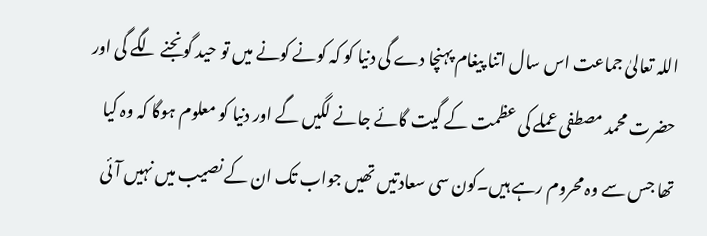اللہ تعالیٰ جماعت اس سال اتنا پیغام پہنچا دے گی دنیا کو کہ کونے کونے میں تو حید گونجنے لگے گی اور حضرت محمد مصطفی عملے کی عظمت کے گیت گائے جانے لگیں گے اور دنیا کو معلوم ہوگا کہ وہ کیا تھا جس سے وہ محروم رہے ہیں۔کون سی سعادتیں تھیں جواب تک ان کے نصیب میں نہیں آئی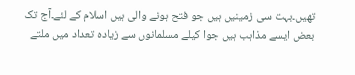تھیں۔بہت سی زمینیں ہیں جو فتح ہونے والی ہیں اسلام کے لئے۔آج تک بعض ایسے مذاہب ہیں جوا کیلے مسلمانوں سے زیادہ تعداد میں ملتے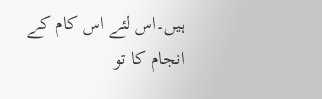ہیں۔اس لئے اس کام کے انجام کا تو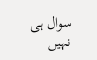سوال ہی نہیں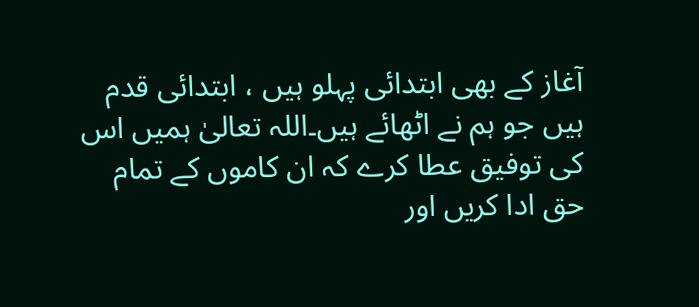آغاز کے بھی ابتدائی پہلو ہیں ، ابتدائی قدم ہیں جو ہم نے اٹھائے ہیں۔اللہ تعالیٰ ہمیں اس کی توفیق عطا کرے کہ ان کاموں کے تمام حق ادا کریں اور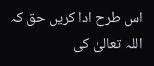اس طرح ادا کریں حق کہ اللہ تعالیٰ کی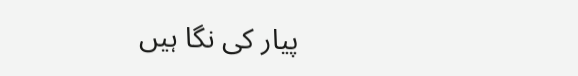پیار کی نگا ہیں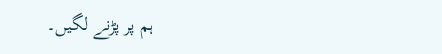ہم پر پڑنے لگیں۔